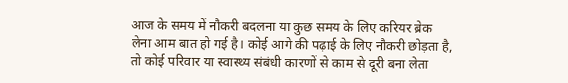आज के समय में नौकरी बदलना या कुछ समय के लिए करियर ब्रेक लेना आम बात हो गई है। कोई आगे की पढ़ाई के लिए नौकरी छोड़ता है, तो कोई परिवार या स्वास्थ्य संबंधी कारणों से काम से दूरी बना लेता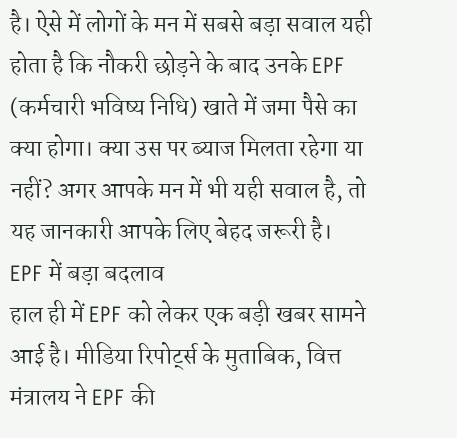है। ऐसे में लोगों के मन में सबसे बड़ा सवाल यही होता है कि नौकरी छोड़ने के बाद उनके EPF (कर्मचारी भविष्य निधि) खाते में जमा पैसे का क्या होगा। क्या उस पर ब्याज मिलता रहेगा या नहीं? अगर आपके मन में भी यही सवाल है, तो यह जानकारी आपके लिए बेहद जरूरी है।
EPF में बड़ा बदलाव
हाल ही में EPF को लेकर एक बड़ी खबर सामने आई है। मीडिया रिपोर्ट्स के मुताबिक, वित्त मंत्रालय ने EPF की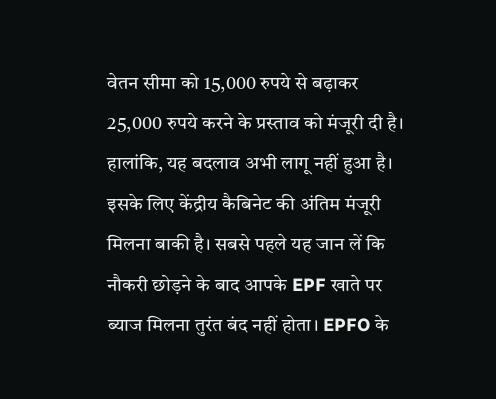वेतन सीमा को 15,000 रुपये से बढ़ाकर 25,000 रुपये करने के प्रस्ताव को मंजूरी दी है। हालांकि, यह बदलाव अभी लागू नहीं हुआ है। इसके लिए केंद्रीय कैबिनेट की अंतिम मंजूरी मिलना बाकी है। सबसे पहले यह जान लें कि नौकरी छोड़ने के बाद आपके EPF खाते पर ब्याज मिलना तुरंत बंद नहीं होता। EPFO के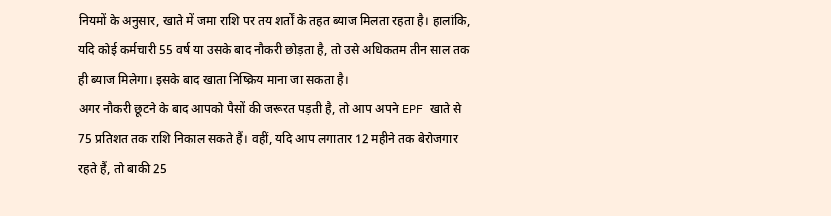नियमों के अनुसार, खाते में जमा राशि पर तय शर्तों के तहत ब्याज मिलता रहता है। हालांकि, यदि कोई कर्मचारी 55 वर्ष या उसके बाद नौकरी छोड़ता है, तो उसे अधिकतम तीन साल तक ही ब्याज मिलेगा। इसके बाद खाता निष्क्रिय माना जा सकता है।
अगर नौकरी छूटने के बाद आपको पैसों की जरूरत पड़ती है, तो आप अपने EPF खाते से 75 प्रतिशत तक राशि निकाल सकते हैं। वहीं, यदि आप लगातार 12 महीने तक बेरोजगार रहते हैं, तो बाकी 25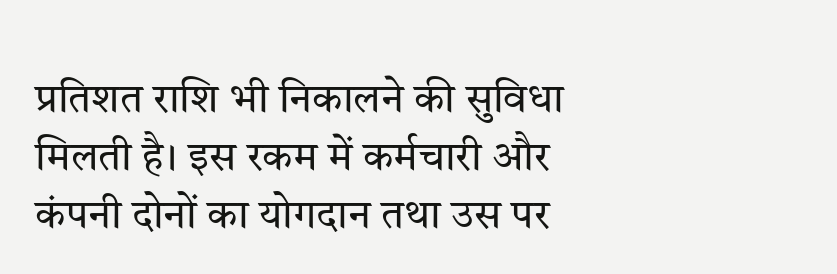प्रतिशत राशि भी निकालने की सुविधा मिलती है। इस रकम में कर्मचारी और कंपनी दोनों का योगदान तथा उस पर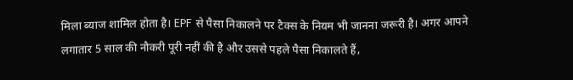मिला ब्याज शामिल होता है। EPF से पैसा निकालने पर टैक्स के नियम भी जानना जरूरी है। अगर आपने लगातार 5 साल की नौकरी पूरी नहीं की है और उससे पहले पैसा निकालते हैं,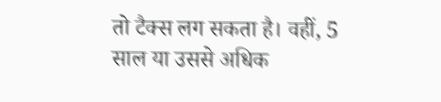तो टैक्स लग सकता है। वहीं, 5 साल या उससे अधिक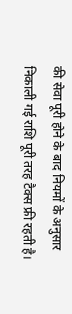की सेवा पूरी होने के बाद नियमों के अनुसार निकाली गई राशि पूरी तरह टैक्स फ्री रहती है।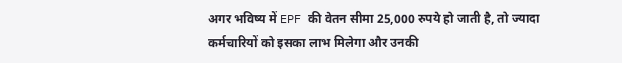अगर भविष्य में EPF की वेतन सीमा 25,000 रुपये हो जाती है, तो ज्यादा कर्मचारियों को इसका लाभ मिलेगा और उनकी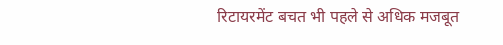रिटायरमेंट बचत भी पहले से अधिक मजबूत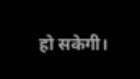हो सकेगी।